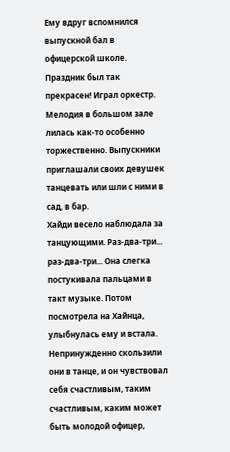Ему вдруг вспомнился выпускной бал в офицерской школе. Праздник был так прекрасен! Играл оркестр. Мелодия в большом зале лилась как-то особенно торжественно. Выпускники приглашали своих девушек танцевать или шли с ними в сад, в бар.
Хайди весело наблюдала за танцующими. Раз-два-три... раз-два-три... Она слегка постукивала пальцами в такт музыке. Потом посмотрела на Хайнца, улыбнулась ему и встала. Непринужденно скользили они в танце, и он чувствовал себя счастливым, таким счастливым, каким может быть молодой офицер,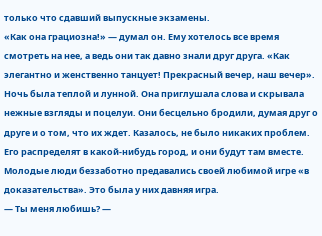только что сдавший выпускные экзамены.
«Как она грациозна!» — думал он. Ему хотелось все время смотреть на нее, а ведь они так давно знали друг друга. «Как элегантно и женственно танцует! Прекрасный вечер, наш вечер».
Ночь была теплой и лунной. Она приглушала слова и скрывала нежные взгляды и поцелуи. Они бесцельно бродили, думая друг о друге и о том, что их ждет. Казалось, не было никаких проблем. Его распределят в какой-нибудь город, и они будут там вместе. Молодые люди беззаботно предавались своей любимой игре «в доказательства». Это была у них давняя игра.
— Ты меня любишь? —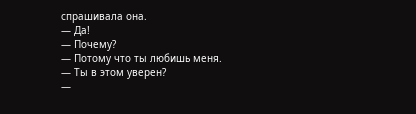спрашивала она.
— Да!
— Почему?
— Потому что ты любишь меня.
— Ты в этом уверен?
—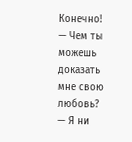Конечно!
— Чем ты можешь доказать мне свою любовь?
— Я ни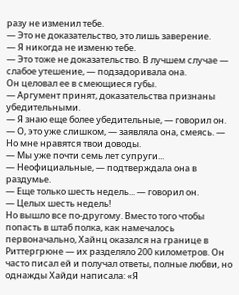разу не изменил тебе.
— Это не доказательство, это лишь заверение.
— Я никогда не изменю тебе.
— Это тоже не доказательство. В лучшем случае — слабое утешение, — подзадоривала она.
Он целовал ее в смеющиеся губы.
— Аргумент принят, доказательства признаны убедительными.
— Я знаю еще более убедительные, — говорил он.
— О, это уже слишком, — заявляла она, смеясь. — Но мне нравятся твои доводы.
— Мы уже почти семь лет супруги...
— Неофициальные, — подтверждала она в раздумье.
— Еще только шесть недель... — говорил он.
— Целых шесть недель!
Но вышло все по-другому. Вместо того чтобы попасть в штаб полка, как намечалось первоначально, Хайнц оказался на границе в Риттергрюне — их разделяло 200 километров. Он часто писал ей и получал ответы, полные любви, но однажды Хайди написала: «Я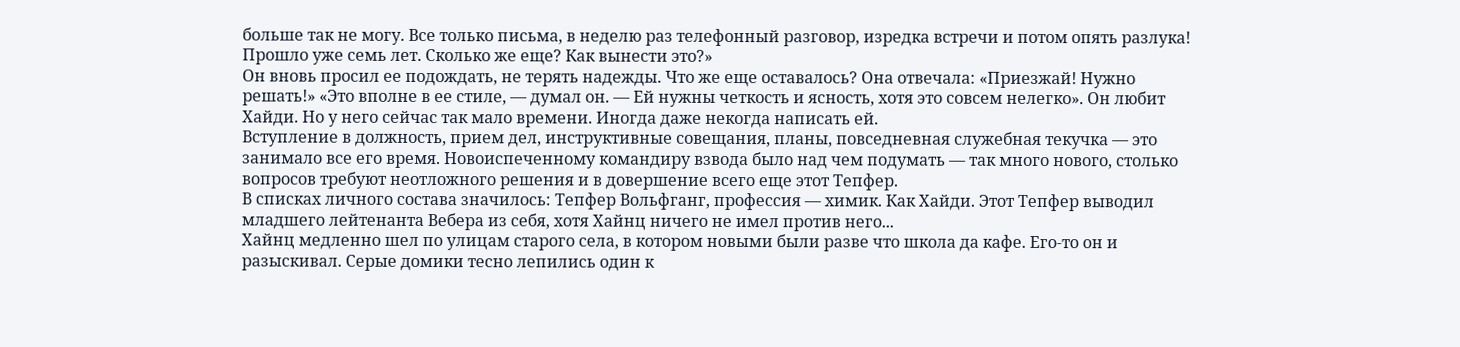больше так не могу. Все только письма, в неделю раз телефонный разговор, изредка встречи и потом опять разлука! Прошло уже семь лет. Сколько же еще? Как вынести это?»
Он вновь просил ее подождать, не терять надежды. Что же еще оставалось? Она отвечала: «Приезжай! Нужно решать!» «Это вполне в ее стиле, — думал он. — Ей нужны четкость и ясность, хотя это совсем нелегко». Он любит Хайди. Но у него сейчас так мало времени. Иногда даже некогда написать ей.
Вступление в должность, прием дел, инструктивные совещания, планы, повседневная служебная текучка — это занимало все его время. Новоиспеченному командиру взвода было над чем подумать — так много нового, столько вопросов требуют неотложного решения и в довершение всего еще этот Тепфер.
В списках личного состава значилось: Тепфер Вольфганг, профессия — химик. Как Хайди. Этот Тепфер выводил младшего лейтенанта Вебера из себя, хотя Хайнц ничего не имел против него...
Хайнц медленно шел по улицам старого села, в котором новыми были разве что школа да кафе. Его-то он и разыскивал. Серые домики тесно лепились один к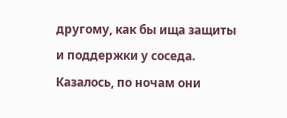другому, как бы ища защиты и поддержки у соседа. Казалось, по ночам они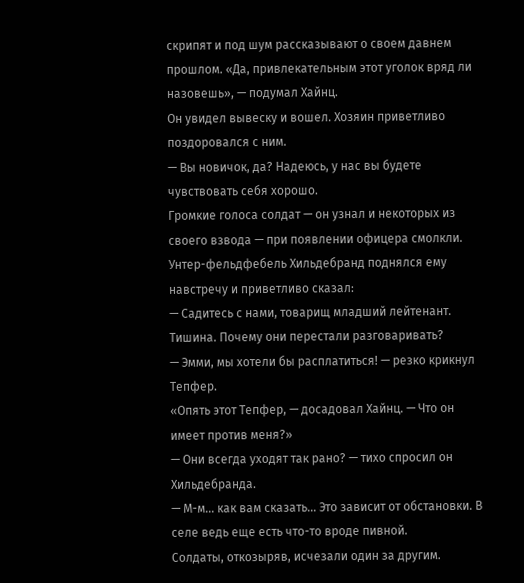скрипят и под шум рассказывают о своем давнем прошлом. «Да, привлекательным этот уголок вряд ли назовешь», — подумал Хайнц.
Он увидел вывеску и вошел. Хозяин приветливо поздоровался с ним.
— Вы новичок, да? Надеюсь, у нас вы будете чувствовать себя хорошо.
Громкие голоса солдат — он узнал и некоторых из своего взвода — при появлении офицера смолкли. Унтер-фельдфебель Хильдебранд поднялся ему навстречу и приветливо сказал:
— Садитесь с нами, товарищ младший лейтенант.
Тишина. Почему они перестали разговаривать?
— Эмми, мы хотели бы расплатиться! — резко крикнул Тепфер.
«Опять этот Тепфер, — досадовал Хайнц. — Что он имеет против меня?»
— Они всегда уходят так рано? — тихо спросил он Хильдебранда.
— М-м... как вам сказать... Это зависит от обстановки. В селе ведь еще есть что-то вроде пивной.
Солдаты, откозыряв, исчезали один за другим.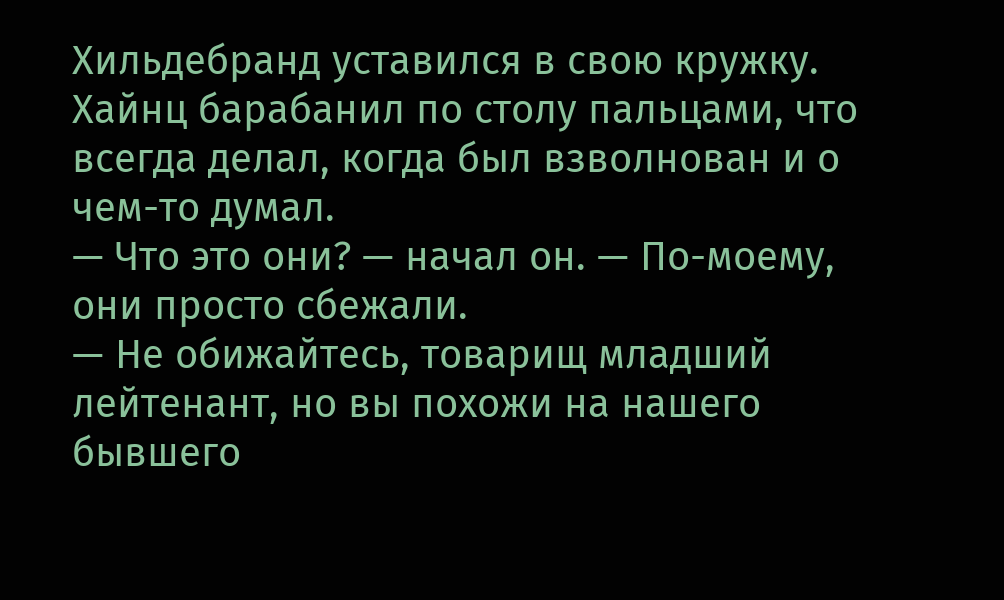Хильдебранд уставился в свою кружку. Хайнц барабанил по столу пальцами, что всегда делал, когда был взволнован и о чем-то думал.
— Что это они? — начал он. — По-моему, они просто сбежали.
— Не обижайтесь, товарищ младший лейтенант, но вы похожи на нашего бывшего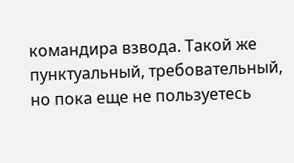командира взвода. Такой же пунктуальный, требовательный, но пока еще не пользуетесь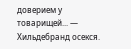доверием у товарищей... — Хильдебранд осекся.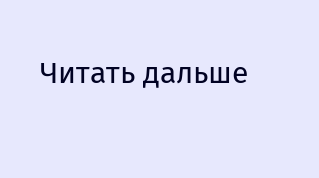Читать дальше